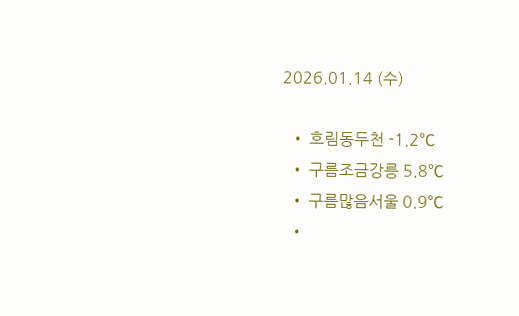2026.01.14 (수)

  • 흐림동두천 -1.2℃
  • 구름조금강릉 5.8℃
  • 구름많음서울 0.9℃
  •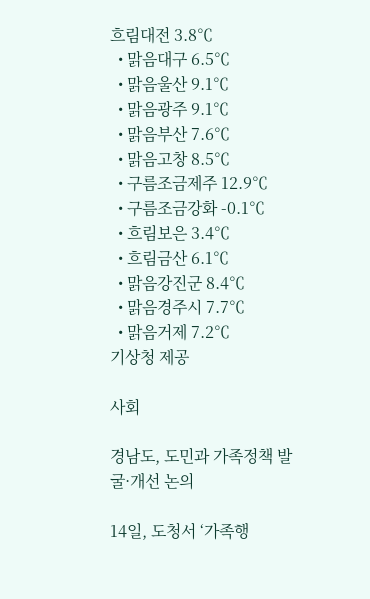흐림대전 3.8℃
  • 맑음대구 6.5℃
  • 맑음울산 9.1℃
  • 맑음광주 9.1℃
  • 맑음부산 7.6℃
  • 맑음고창 8.5℃
  • 구름조금제주 12.9℃
  • 구름조금강화 -0.1℃
  • 흐림보은 3.4℃
  • 흐림금산 6.1℃
  • 맑음강진군 8.4℃
  • 맑음경주시 7.7℃
  • 맑음거제 7.2℃
기상청 제공

사회

경남도, 도민과 가족정책 발굴·개선 논의

14일, 도청서 ‘가족행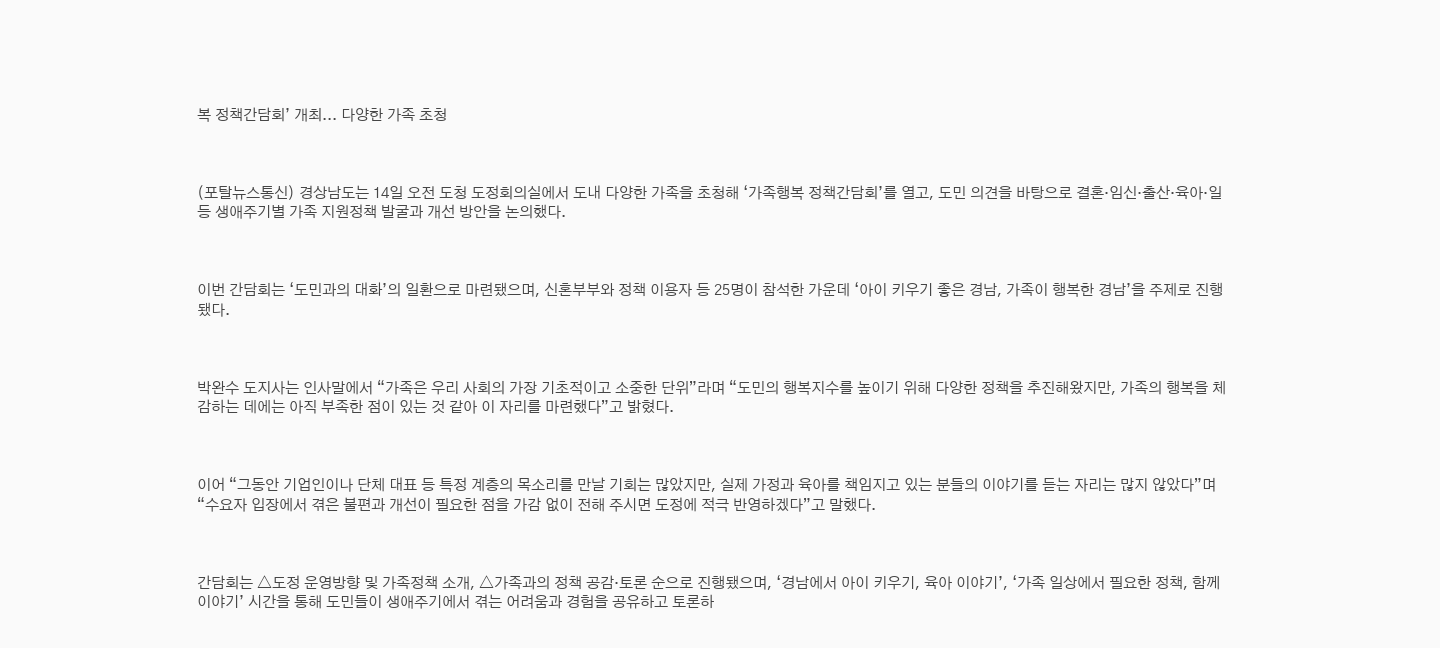복 정책간담회’ 개최... 다양한 가족 초청



(포탈뉴스통신) 경상남도는 14일 오전 도청 도정회의실에서 도내 다양한 가족을 초청해 ‘가족행복 정책간담회’를 열고, 도민 의견을 바탕으로 결혼·임신·출산·육아·일 등 생애주기별 가족 지원정책 발굴과 개선 방안을 논의했다.



이번 간담회는 ‘도민과의 대화’의 일환으로 마련됐으며, 신혼부부와 정책 이용자 등 25명이 참석한 가운데 ‘아이 키우기 좋은 경남, 가족이 행복한 경남’을 주제로 진행됐다.



박완수 도지사는 인사말에서 “가족은 우리 사회의 가장 기초적이고 소중한 단위”라며 “도민의 행복지수를 높이기 위해 다양한 정책을 추진해왔지만, 가족의 행복을 체감하는 데에는 아직 부족한 점이 있는 것 같아 이 자리를 마련했다”고 밝혔다.



이어 “그동안 기업인이나 단체 대표 등 특정 계층의 목소리를 만날 기회는 많았지만, 실제 가정과 육아를 책임지고 있는 분들의 이야기를 듣는 자리는 많지 않았다”며 “수요자 입장에서 겪은 불편과 개선이 필요한 점을 가감 없이 전해 주시면 도정에 적극 반영하겠다”고 말했다.



간담회는 △도정 운영방향 및 가족정책 소개, △가족과의 정책 공감·토론 순으로 진행됐으며, ‘경남에서 아이 키우기, 육아 이야기’, ‘가족 일상에서 필요한 정책, 함께 이야기’ 시간을 통해 도민들이 생애주기에서 겪는 어려움과 경험을 공유하고 토론하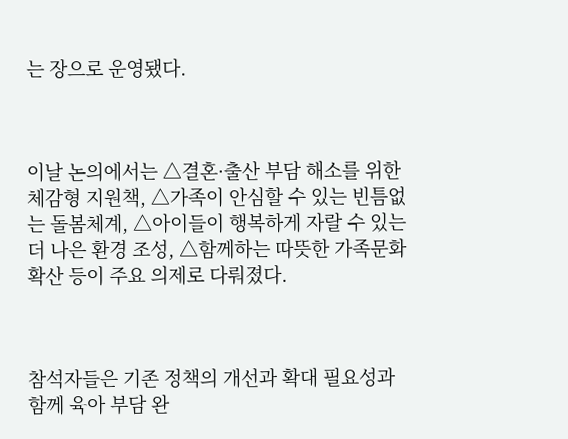는 장으로 운영됐다.



이날 논의에서는 △결혼·출산 부담 해소를 위한 체감형 지원책, △가족이 안심할 수 있는 빈틈없는 돌봄체계, △아이들이 행복하게 자랄 수 있는 더 나은 환경 조성, △함께하는 따뜻한 가족문화 확산 등이 주요 의제로 다뤄졌다.



참석자들은 기존 정책의 개선과 확대 필요성과 함께 육아 부담 완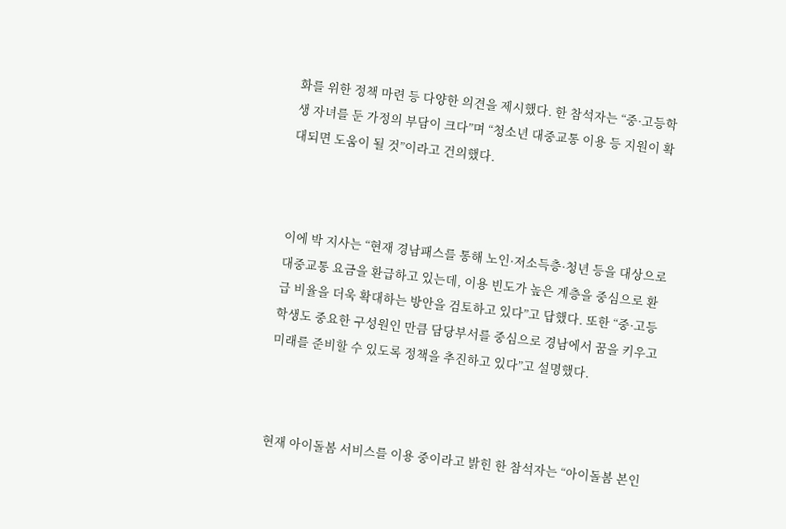화를 위한 정책 마련 등 다양한 의견을 제시했다. 한 참석자는 “중·고등학생 자녀를 둔 가정의 부담이 크다”며 “청소년 대중교통 이용 등 지원이 확대되면 도움이 될 것”이라고 건의했다.



이에 박 지사는 “현재 경남패스를 통해 노인·저소득층·청년 등을 대상으로 대중교통 요금을 환급하고 있는데, 이용 빈도가 높은 계층을 중심으로 환급 비율을 더욱 확대하는 방안을 검토하고 있다”고 답했다. 또한 “중·고등학생도 중요한 구성원인 만큼 담당부서를 중심으로 경남에서 꿈을 키우고 미래를 준비할 수 있도록 정책을 추진하고 있다”고 설명했다.



현재 아이돌봄 서비스를 이용 중이라고 밝힌 한 참석자는 “아이돌봄 본인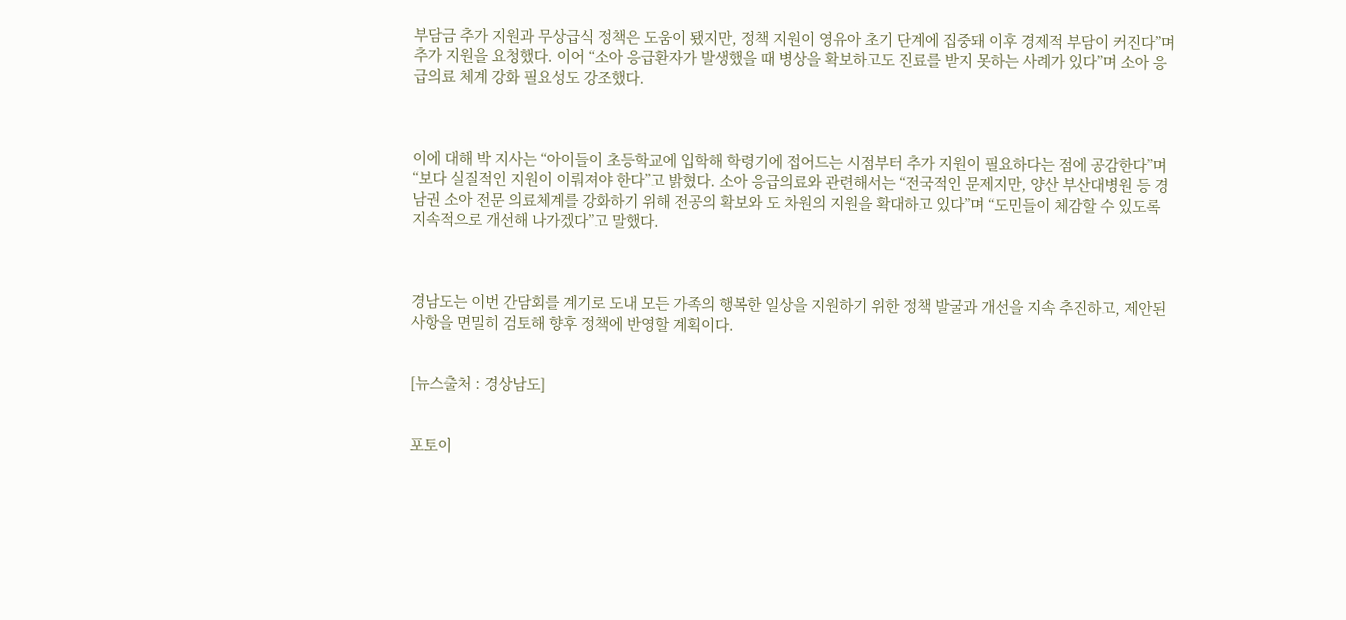부담금 추가 지원과 무상급식 정책은 도움이 됐지만, 정책 지원이 영유아 초기 단계에 집중돼 이후 경제적 부담이 커진다”며 추가 지원을 요청했다. 이어 “소아 응급환자가 발생했을 때 병상을 확보하고도 진료를 받지 못하는 사례가 있다”며 소아 응급의료 체계 강화 필요성도 강조했다.



이에 대해 박 지사는 “아이들이 초등학교에 입학해 학령기에 접어드는 시점부터 추가 지원이 필요하다는 점에 공감한다”며 “보다 실질적인 지원이 이뤄져야 한다”고 밝혔다. 소아 응급의료와 관련해서는 “전국적인 문제지만, 양산 부산대병원 등 경남권 소아 전문 의료체계를 강화하기 위해 전공의 확보와 도 차원의 지원을 확대하고 있다”며 “도민들이 체감할 수 있도록 지속적으로 개선해 나가겠다”고 말했다.



경남도는 이번 간담회를 계기로 도내 모든 가족의 행복한 일상을 지원하기 위한 정책 발굴과 개선을 지속 추진하고, 제안된 사항을 면밀히 검토해 향후 정책에 반영할 계획이다.


[뉴스출처 : 경상남도]


포토이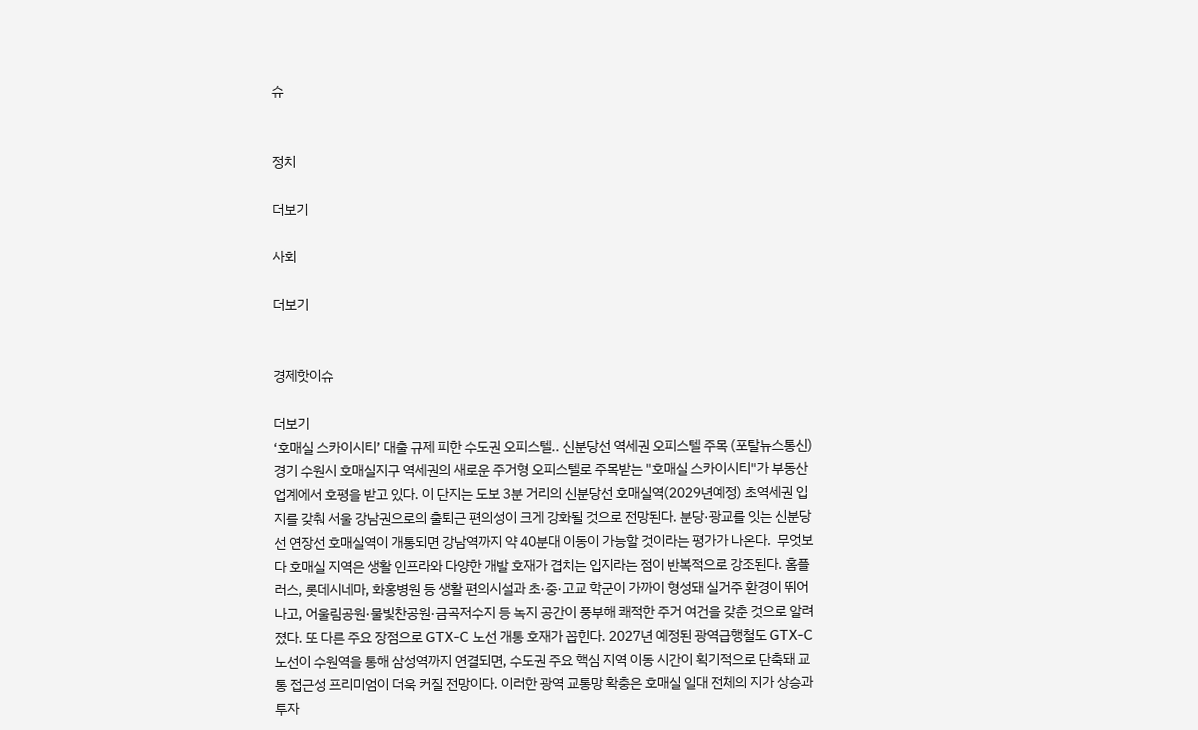슈


정치

더보기

사회

더보기


경제핫이슈

더보기
‘호매실 스카이시티’ 대출 규제 피한 수도권 오피스텔.. 신분당선 역세권 오피스텔 주목 (포탈뉴스통신) 경기 수원시 호매실지구 역세권의 새로운 주거형 오피스텔로 주목받는 "호매실 스카이시티"가 부동산 업계에서 호평을 받고 있다. 이 단지는 도보 3분 거리의 신분당선 호매실역(2029년예정) 초역세권 입지를 갖춰 서울 강남권으로의 출퇴근 편의성이 크게 강화될 것으로 전망된다. 분당·광교를 잇는 신분당선 연장선 호매실역이 개통되면 강남역까지 약 40분대 이동이 가능할 것이라는 평가가 나온다.  무엇보다 호매실 지역은 생활 인프라와 다양한 개발 호재가 겹치는 입지라는 점이 반복적으로 강조된다. 홈플러스, 롯데시네마, 화홍병원 등 생활 편의시설과 초·중·고교 학군이 가까이 형성돼 실거주 환경이 뛰어나고, 어울림공원·물빛찬공원·금곡저수지 등 녹지 공간이 풍부해 쾌적한 주거 여건을 갖춘 것으로 알려졌다. 또 다른 주요 장점으로 GTX-C 노선 개통 호재가 꼽힌다. 2027년 예정된 광역급행철도 GTX-C 노선이 수원역을 통해 삼성역까지 연결되면, 수도권 주요 핵심 지역 이동 시간이 획기적으로 단축돼 교통 접근성 프리미엄이 더욱 커질 전망이다. 이러한 광역 교통망 확충은 호매실 일대 전체의 지가 상승과 투자